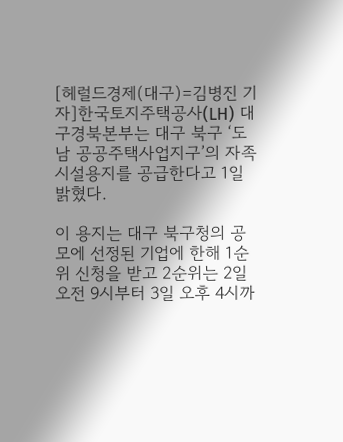[헤럴드경제(대구)=김병진 기자]한국토지주택공사(LH) 대구경북본부는 대구 북구 ‘도남 공공주택사업지구’의 자족시설용지를 공급한다고 1일 밝혔다.

이 용지는 대구 북구청의 공모에 선정된 기업에 한해 1순위 신청을 받고 2순위는 2일 오전 9시부터 3일 오후 4시까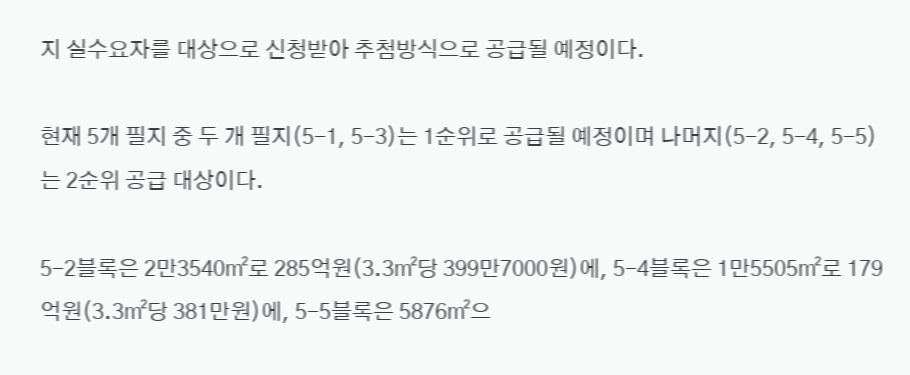지 실수요자를 대상으로 신청받아 추첨방식으로 공급될 예정이다.

현재 5개 필지 중 두 개 필지(5-1, 5-3)는 1순위로 공급될 예정이며 나머지(5-2, 5-4, 5-5)는 2순위 공급 대상이다.

5-2블록은 2만3540㎡로 285억원(3.3㎡당 399만7000원)에, 5-4블록은 1만5505㎡로 179억원(3.3㎡당 381만원)에, 5-5블록은 5876㎡으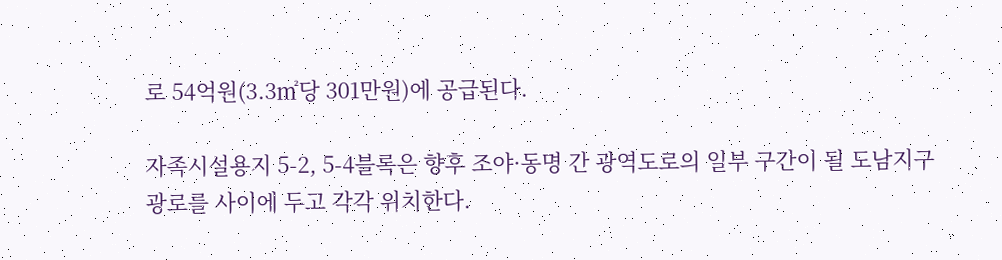로 54억원(3.3㎡당 301만원)에 공급된다.

자족시설용지 5-2, 5-4블록은 향후 조야·동명 간 광역도로의 일부 구간이 될 도남지구 광로를 사이에 두고 각각 위치한다.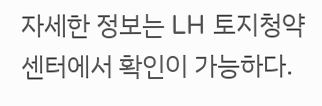자세한 정보는 LH 토지청약센터에서 확인이 가능하다.